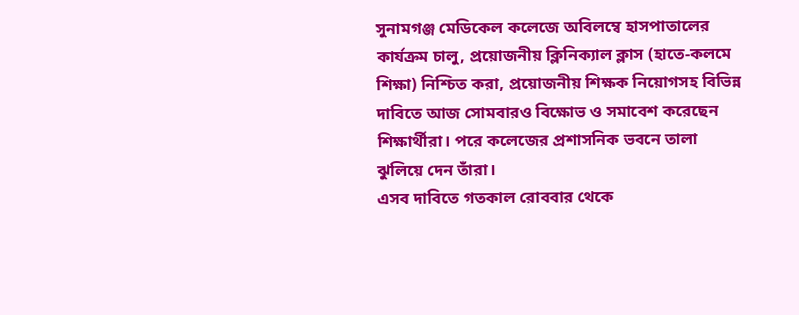সুনামগঞ্জ মেডিকেল কলেজে অবিলম্বে হাসপাতালের কার্যক্রম চালু, প্রয়োজনীয় ক্লিনিক্যাল ক্লাস (হাতে-কলমে শিক্ষা) নিশ্চিত করা, প্রয়োজনীয় শিক্ষক নিয়োগসহ বিভিন্ন দাবিতে আজ সোমবারও বিক্ষোভ ও সমাবেশ করেছেন শিক্ষার্থীরা। পরে কলেজের প্রশাসনিক ভবনে তালা ঝুলিয়ে দেন তাঁরা।
এসব দাবিতে গতকাল রোববার থেকে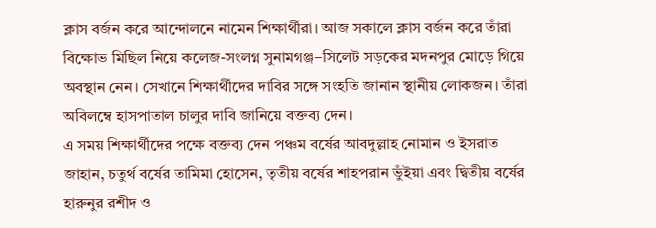ক্লাস বর্জন করে আন্দোলনে নামেন শিক্ষার্থীরা। আজ সকালে ক্লাস বর্জন করে তাঁরা বিক্ষোভ মিছিল নিয়ে কলেজ-সংলগ্ন সুনামগঞ্জ–সিলেট সড়কের মদনপুর মোড়ে গিয়ে অবস্থান নেন। সেখানে শিক্ষার্থীদের দাবির সঙ্গে সংহতি জানান স্থানীয় লোকজন। তাঁরা অবিলম্বে হাসপাতাল চালুর দাবি জানিয়ে বক্তব্য দেন।
এ সময় শিক্ষার্থীদের পক্ষে বক্তব্য দেন পঞ্চম বর্ষের আবদুল্লাহ নোমান ও ইসরাত জাহান, চতুর্থ বর্ষের তামিমা হোসেন, তৃতীয় বর্ষের শাহপরান ভুঁইয়া এবং দ্বিতীয় বর্ষের হারুনুর রশীদ ও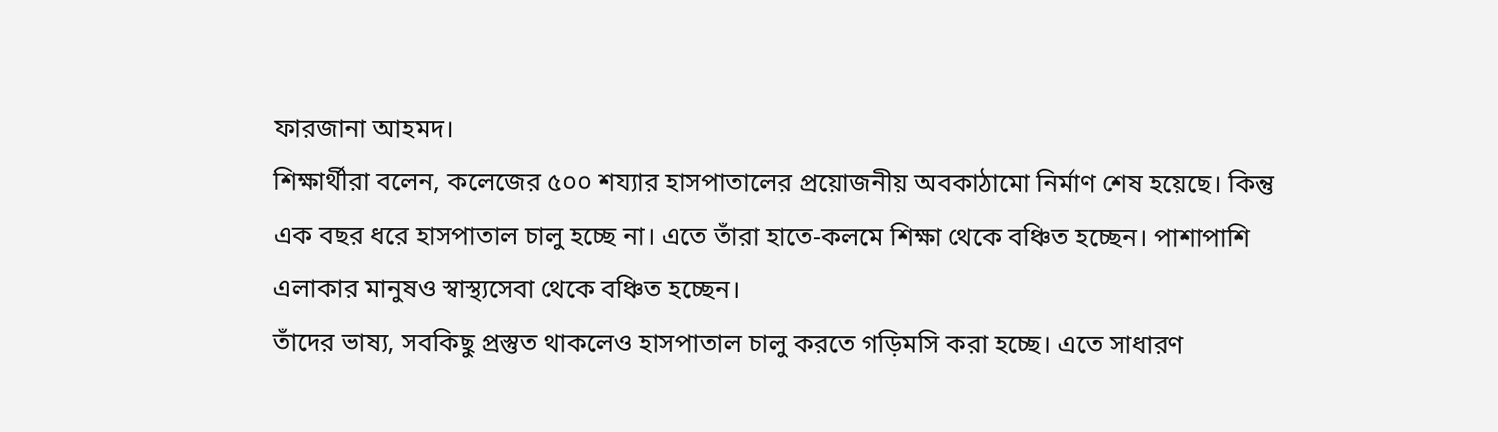ফারজানা আহমদ।
শিক্ষার্থীরা বলেন, কলেজের ৫০০ শয্যার হাসপাতালের প্রয়োজনীয় অবকাঠামো নির্মাণ শেষ হয়েছে। কিন্তু এক বছর ধরে হাসপাতাল চালু হচ্ছে না। এতে তাঁরা হাতে-কলমে শিক্ষা থেকে বঞ্চিত হচ্ছেন। পাশাপাশি এলাকার মানুষও স্বাস্থ্যসেবা থেকে বঞ্চিত হচ্ছেন।
তাঁদের ভাষ্য, সবকিছু প্রস্তুত থাকলেও হাসপাতাল চালু করতে গড়িমসি করা হচ্ছে। এতে সাধারণ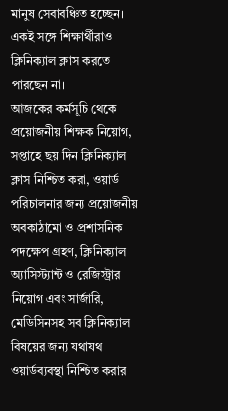মানুষ সেবাবঞ্চিত হচ্ছেন। একই সঙ্গে শিক্ষার্থীরাও ক্লিনিক্যাল ক্লাস করতে পারছেন না।
আজকের কর্মসূচি থেকে প্রয়োজনীয় শিক্ষক নিয়োগ, সপ্তাহে ছয় দিন ক্লিনিক্যাল ক্লাস নিশ্চিত করা, ওয়ার্ড পরিচালনার জন্য প্রয়োজনীয় অবকাঠামো ও প্রশাসনিক পদক্ষেপ গ্রহণ, ক্লিনিক্যাল অ্যাসিস্ট্যান্ট ও রেজিস্ট্রার নিয়োগ এবং সার্জারি, মেডিসিনসহ সব ক্লিনিক্যাল বিষয়ের জন্য যথাযথ ওয়ার্ডব্যবস্থা নিশ্চিত করার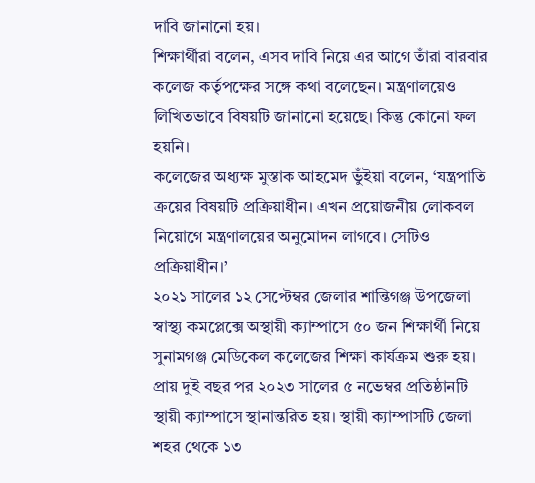দাবি জানানো হয়।
শিক্ষার্থীরা বলেন, এসব দাবি নিয়ে এর আগে তাঁরা বারবার কলেজ কর্তৃপক্ষের সঙ্গে কথা বলেছেন। মন্ত্রণালয়েও লিখিতভাবে বিষয়টি জানানো হয়েছে। কিন্তু কোনো ফল হয়নি।
কলেজের অধ্যক্ষ মুস্তাক আহমেদ ভুঁইয়া বলেন, ‘যন্ত্রপাতি ক্রয়ের বিষয়টি প্রক্রিয়াধীন। এখন প্রয়োজনীয় লোকবল নিয়োগে মন্ত্রণালয়ের অনুমোদন লাগবে। সেটিও প্রক্রিয়াধীন।’
২০২১ সালের ১২ সেপ্টেম্বর জেলার শান্তিগঞ্জ উপজেলা স্বাস্থ্য কমপ্লেক্সে অস্থায়ী ক্যাম্পাসে ৫০ জন শিক্ষার্থী নিয়ে সুনামগঞ্জ মেডিকেল কলেজের শিক্ষা কার্যক্রম শুরু হয়। প্রায় দুই বছর পর ২০২৩ সালের ৫ নভেম্বর প্রতিষ্ঠানটি স্থায়ী ক্যাম্পাসে স্থানান্তরিত হয়। স্থায়ী ক্যাম্পাসটি জেলা শহর থেকে ১৩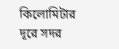কিলোমিটার দূরে সদর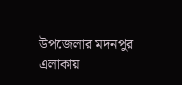উপজেলার মদনপুর এলাকায়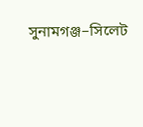সুনামগঞ্জ–সিলেট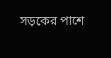সড়কের পাশে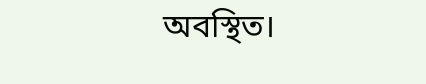অবস্থিত।